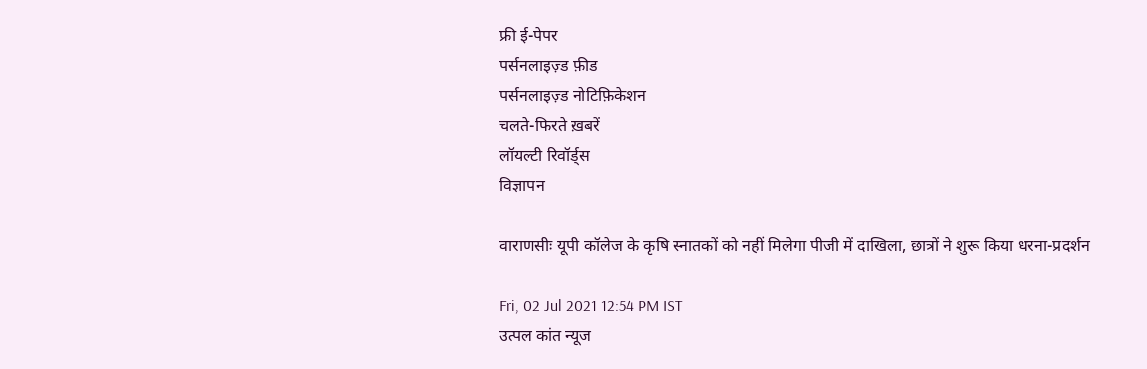फ्री ई-पेपर
पर्सनलाइज़्ड फ़ीड
पर्सनलाइज़्ड नोटिफ़िकेशन
चलते-फिरते ख़बरें
लॉयल्टी रिवॉर्ड्स
विज्ञापन

वाराणसीः यूपी कॉलेज के कृषि स्नातकों को नहीं मिलेगा पीजी में दाखिला, छात्रों ने शुरू किया धरना-प्रदर्शन

Fri, 02 Jul 2021 12:54 PM IST
उत्पल कांत न्यूज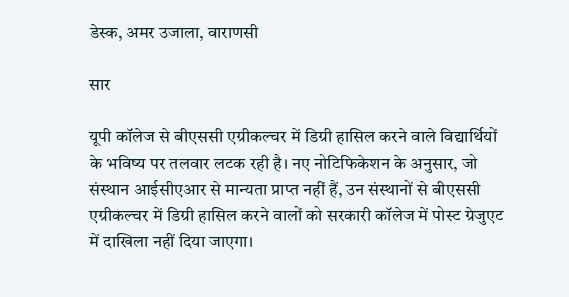डेस्क, अमर उजाला, वाराणसी

सार

यूपी कॉलेज से बीएससी एग्रीकल्चर में डिग्री हासिल करने वाले विद्यार्थियों के भविष्य पर तलवार लटक रही है। नए नोटिफिकेशन के अनुसार, जो संस्थान आईसीएआर से मान्यता प्राप्त नहीं हैं, उन संस्थानों से बीएससी एग्रीकल्चर में डिग्री हासिल करने वालों को सरकारी कॉलेज में पोस्ट ग्रेजुएट में दाखिला नहीं दिया जाएगा।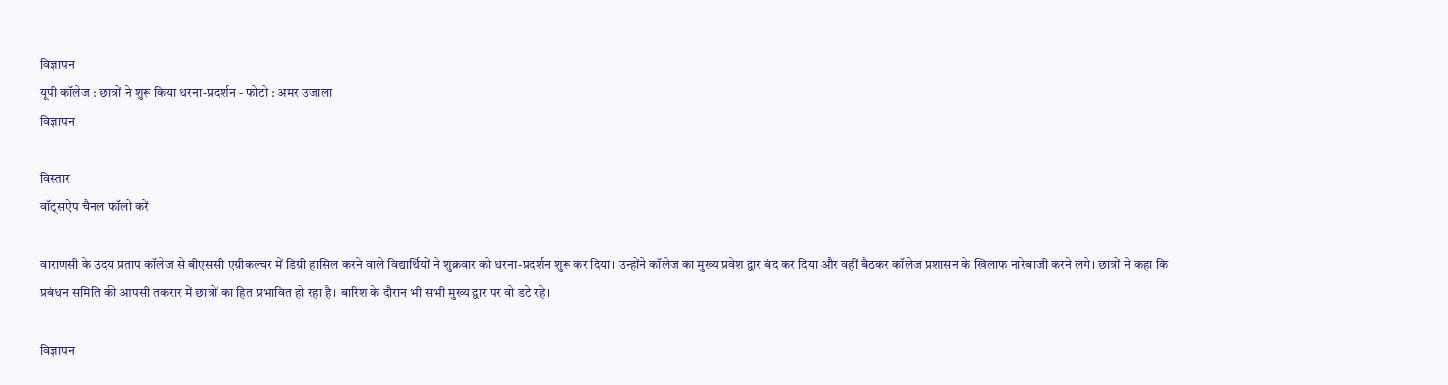विज्ञापन
यूपी कॉलेज : छात्रों ने शुरू किया धरना-प्रदर्शन - फोटो : अमर उजाला
विज्ञापन

विस्तार
वॉट्सऐप चैनल फॉलो करें

वाराणसी के उदय प्रताप कॉलेज से बीएससी एग्रीकल्चर में डिग्री हासिल करने वाले विद्यार्थियों ने शुक्रवार को धरना-प्रदर्शन शुरू कर दिया। उन्होंने कॉलेज का मुख्य प्रवेश द्वार बंद कर दिया और वहीं बैठकर कॉलेज प्रशासन के खिलाफ नारेबाजी करने लगे। छात्रों ने कहा कि प्रबंधन समिति की आपसी तकरार में छात्रों का हित प्रभावित हो रहा है। बारिश के दौरान भी सभी मुख्य द्वार पर वो डटे रहे।

विज्ञापन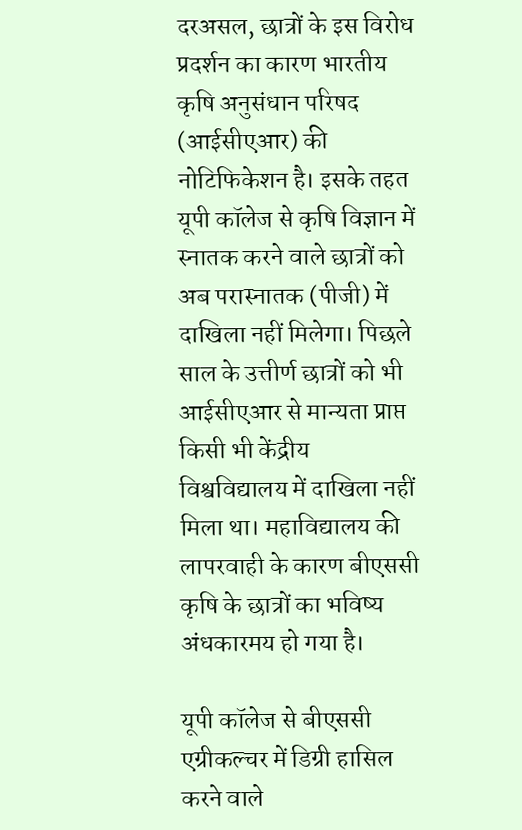दरअसल, छात्रों के इस विरोध प्रदर्शन का कारण भारतीय कृषि अनुसंधान परिषद (आईसीएआर) की नोटिफिकेशन है। इसके तहत  यूपी कॉलेज से कृषि विज्ञान में स्नातक करने वाले छात्रों को अब परास्नातक (पीजी) में दाखिला नहीं मिलेगा। पिछले साल के उत्तीर्ण छात्रों को भी आईसीएआर से मान्यता प्राप्त किसी भी केंद्रीय विश्वविद्यालय में दाखिला नहीं मिला था। महाविद्यालय की लापरवाही के कारण बीएससी कृषि के छात्रों का भविष्य अंधकारमय हो गया है।

यूपी कॉलेज से बीएससी एग्रीकल्चर में डिग्री हासिल करने वाले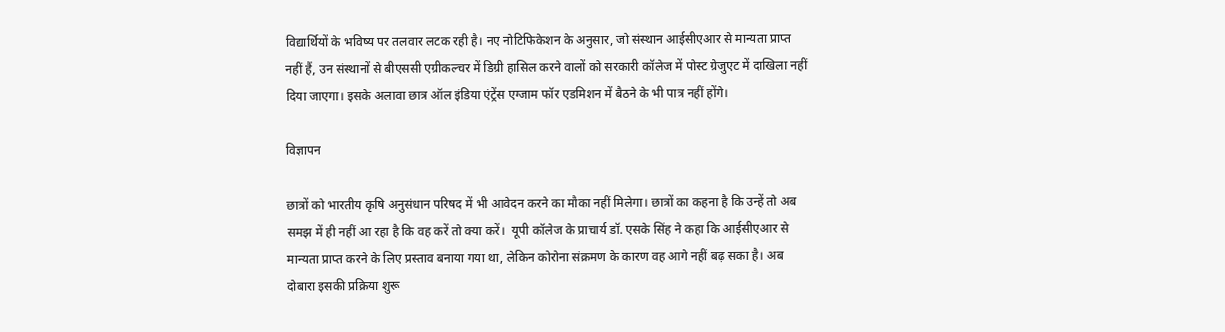विद्यार्थियों के भविष्य पर तलवार लटक रही है। नए नोटिफिकेशन के अनुसार, जो संस्थान आईसीएआर से मान्यता प्राप्त नहीं हैं, उन संस्थानों से बीएससी एग्रीकल्चर में डिग्री हासिल करने वालों को सरकारी कॉलेज में पोस्ट ग्रेजुएट में दाखिला नहीं दिया जाएगा। इसके अलावा छात्र ऑल इंडिया एंट्रेंस एग्जाम फॉर एडमिशन में बैठने के भी पात्र नहीं होंगे।

विज्ञापन

छात्रों को भारतीय कृषि अनुसंधान परिषद में भी आवेदन करने का मौका नहीं मिलेगा। छात्रों का कहना है कि उन्हें तो अब समझ में ही नहीं आ रहा है कि वह करें तो क्या करें।  यूपी कॉलेज के प्राचार्य डॉ. एसके सिंह ने कहा कि आईसीएआर से मान्यता प्राप्त करने के लिए प्रस्ताव बनाया गया था, लेकिन कोरोना संक्रमण के कारण वह आगे नहीं बढ़ सका है। अब दोबारा इसकी प्रक्रिया शुरू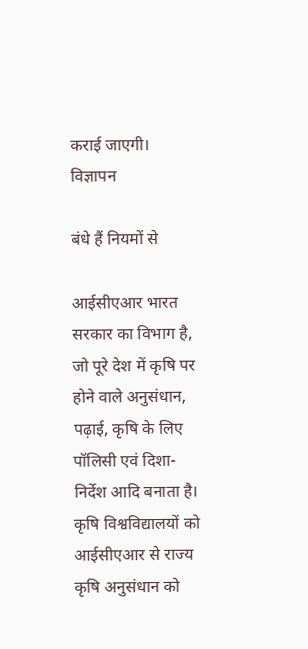कराई जाएगी।
विज्ञापन

बंधे हैं नियमों से

आईसीएआर भारत सरकार का विभाग है, जो पूरे देश में कृषि पर होने वाले अनुसंधान, पढ़ाई, कृषि के लिए पॉलिसी एवं दिशा-निर्देश आदि बनाता है। कृषि विश्वविद्यालयों को आईसीएआर से राज्य कृषि अनुसंधान को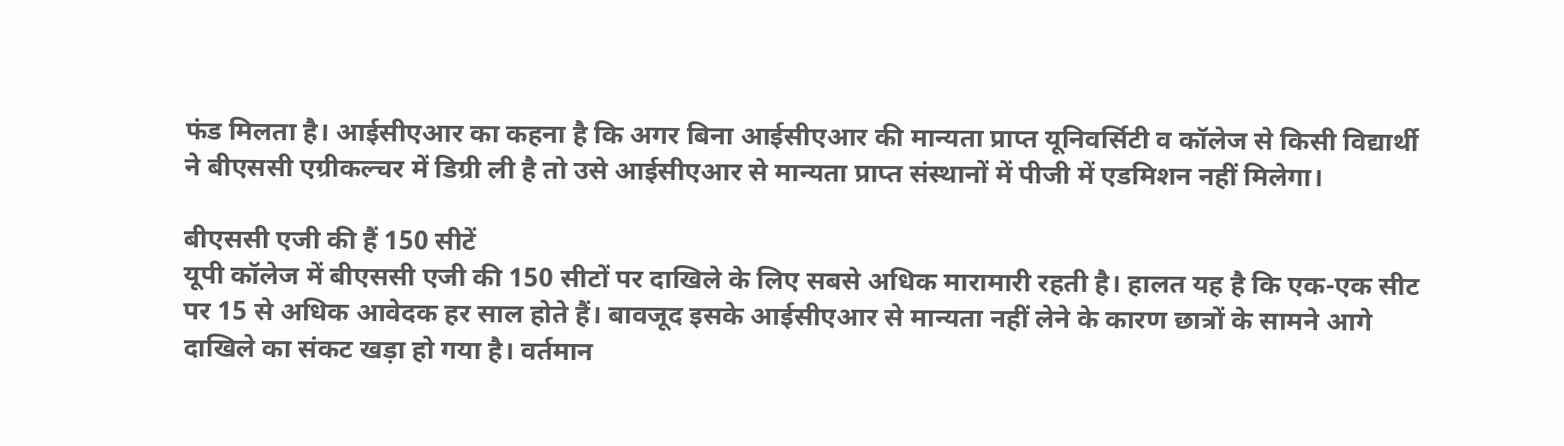फंड मिलता है। आईसीएआर का कहना है कि अगर बिना आईसीएआर की मान्यता प्राप्त यूनिवर्सिटी व कॉलेज से किसी विद्यार्थी ने बीएससी एग्रीकल्चर में डिग्री ली है तो उसे आईसीएआर से मान्यता प्राप्त संस्थानों में पीजी में एडमिशन नहीं मिलेगा।

बीएससी एजी की हैं 150 सीटें
यूपी कॉलेज में बीएससी एजी की 150 सीटों पर दाखिले के लिए सबसे अधिक मारामारी रहती है। हालत यह है कि एक-एक सीट पर 15 से अधिक आवेदक हर साल होते हैं। बावजूद इसके आईसीएआर से मान्यता नहीं लेने के कारण छात्रों के सामने आगे दाखिले का संकट खड़ा हो गया है। वर्तमान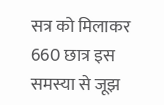सत्र को मिलाकर 660 छात्र इस समस्या से जूझ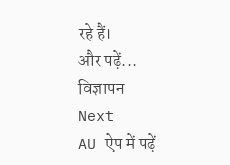रहे हैं।
और पढ़ें...
विज्ञापन
Next
AU ऐप में पढ़ें